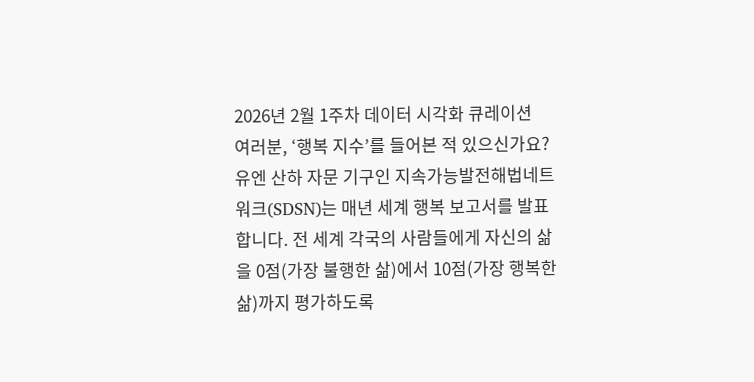2026년 2월 1주차 데이터 시각화 큐레이션
여러분, ‘행복 지수’를 들어본 적 있으신가요? 유엔 산하 자문 기구인 지속가능발전해법네트워크(SDSN)는 매년 세계 행복 보고서를 발표합니다. 전 세계 각국의 사람들에게 자신의 삶을 0점(가장 불행한 삶)에서 10점(가장 행복한 삶)까지 평가하도록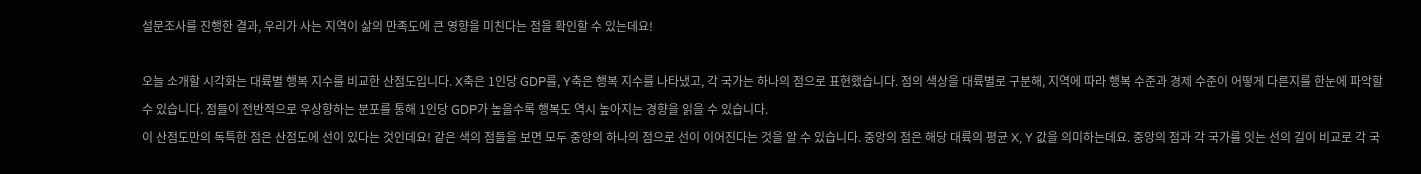설문조사를 진행한 결과, 우리가 사는 지역이 삶의 만족도에 큰 영향을 미친다는 점을 확인할 수 있는데요!

오늘 소개할 시각화는 대륙별 행복 지수를 비교한 산점도입니다. X축은 1인당 GDP를, Y축은 행복 지수를 나타냈고, 각 국가는 하나의 점으로 표현했습니다. 점의 색상을 대륙별로 구분해, 지역에 따라 행복 수준과 경제 수준이 어떻게 다른지를 한눈에 파악할 수 있습니다. 점들이 전반적으로 우상향하는 분포를 통해 1인당 GDP가 높을수록 행복도 역시 높아지는 경향을 읽을 수 있습니다.
이 산점도만의 독특한 점은 산점도에 선이 있다는 것인데요! 같은 색의 점들을 보면 모두 중앙의 하나의 점으로 선이 이어진다는 것을 알 수 있습니다. 중앙의 점은 해당 대륙의 평균 X, Y 값을 의미하는데요. 중앙의 점과 각 국가를 잇는 선의 길이 비교로 각 국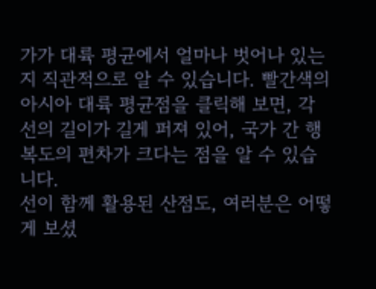가가 대륙 평균에서 얼마나 벗어나 있는지 직관적으로 알 수 있습니다. 빨간색의 아시아 대륙 평균점을 클릭해 보면, 각 선의 길이가 길게 퍼져 있어, 국가 간 행복도의 편차가 크다는 점을 알 수 있습니다.
선이 함께 활용된 산점도, 여러분은 어떻게 보셨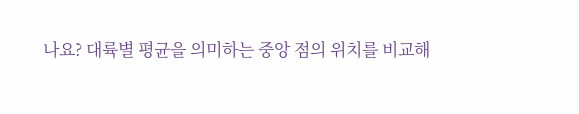나요? 대륙별 평균을 의미하는 중앙 점의 위치를 비교해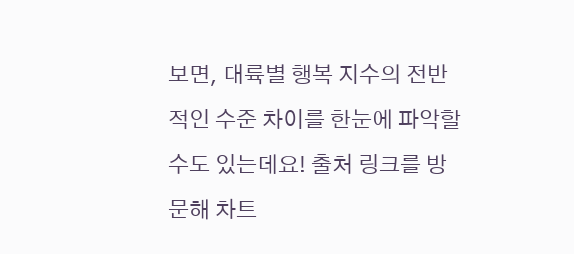보면, 대륙별 행복 지수의 전반적인 수준 차이를 한눈에 파악할 수도 있는데요! 출처 링크를 방문해 차트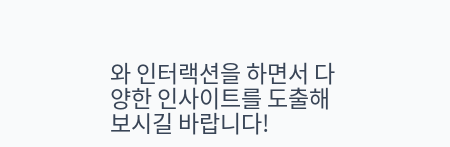와 인터랙션을 하면서 다양한 인사이트를 도출해 보시길 바랍니다!